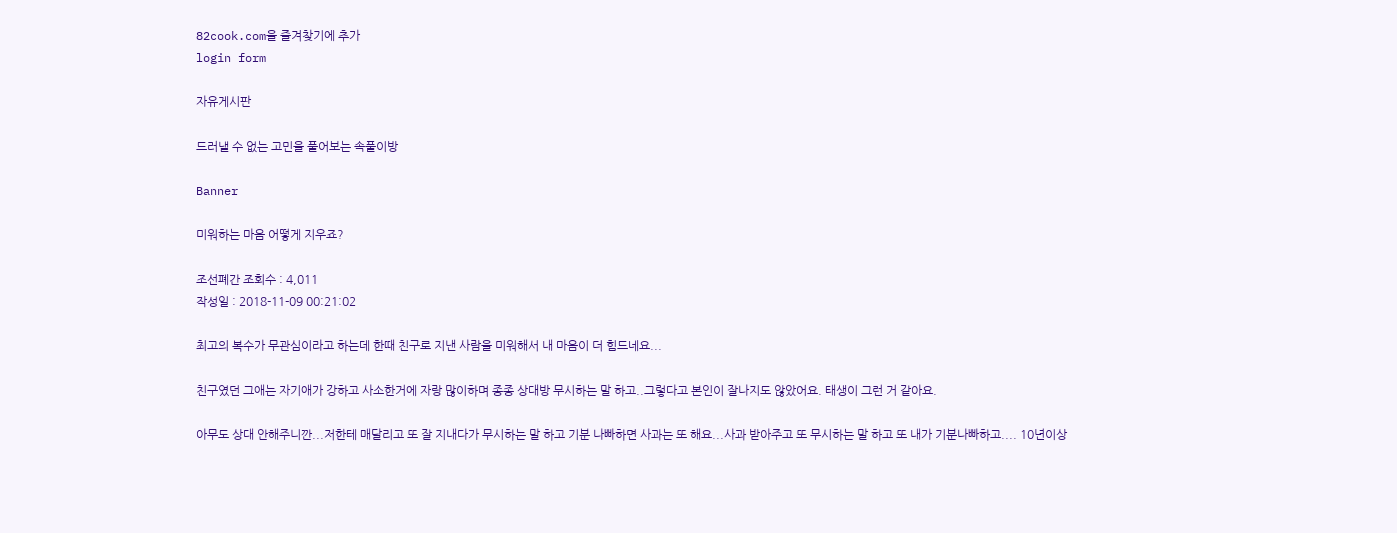82cook.com을 즐겨찾기에 추가
login form

자유게시판

드러낼 수 없는 고민을 풀어보는 속풀이방

Banner

미워하는 마음 어떻게 지우죠?

조선폐간 조회수 : 4,011
작성일 : 2018-11-09 00:21:02

최고의 복수가 무관심이라고 하는데 한때 친구로 지낸 사람을 미워해서 내 마음이 더 힘드네요...

친구였던 그애는 자기애가 강하고 사소한거에 자랑 많이하며 종종 상대방 무시하는 말 하고..그렇다고 본인이 잘나지도 않았어요. 태생이 그런 거 같아요.

아무도 상대 안해주니깐...저한테 매달리고 또 잘 지내다가 무시하는 말 하고 기분 나빠하면 사과는 또 해요...사과 받아주고 또 무시하는 말 하고 또 내가 기분나빠하고.... 10년이상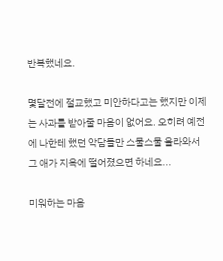반복했네요.

몇달전에 절교했고 미안하다고는 했지만 이제는 사과를 받아줄 마음이 없어요. 오히려 예전에 나한테 했던 악담들만 스물스물 올라와서 그 애가 지옥에 떨어졌으면 하네요...

미워하는 마음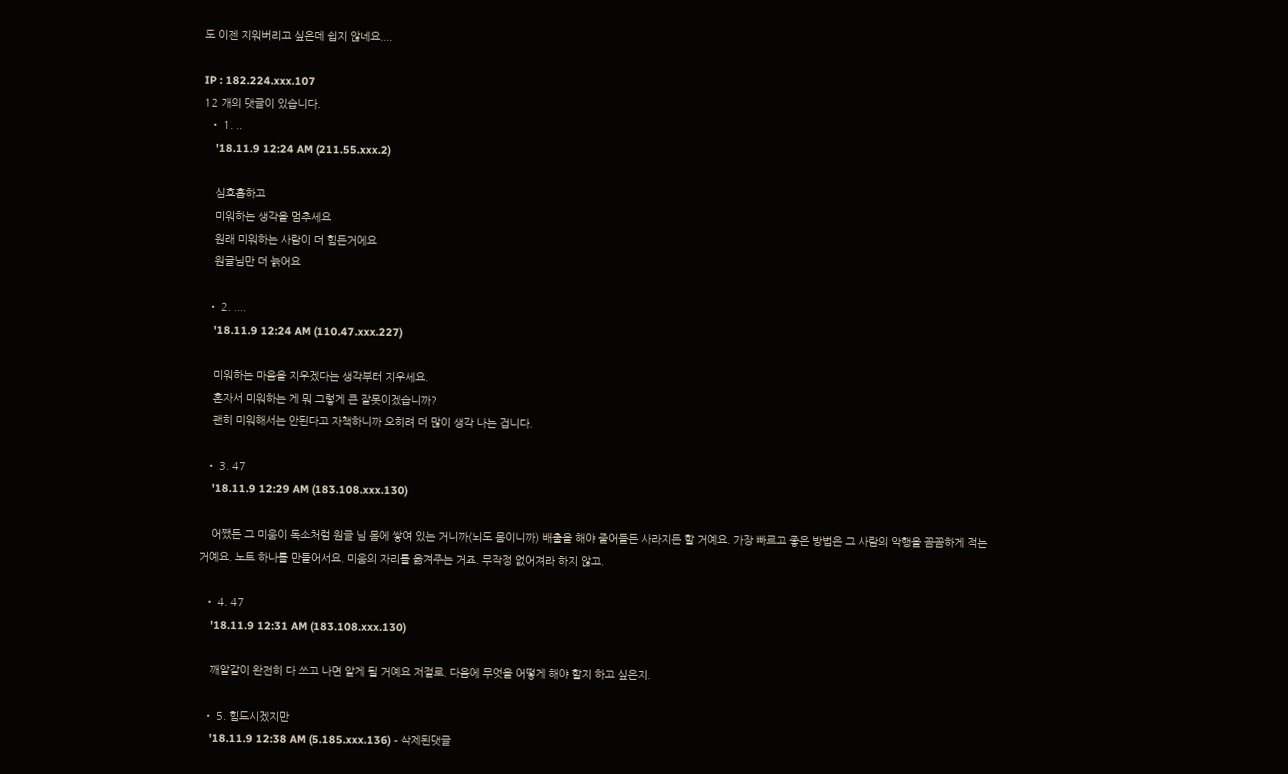도 이젠 지워버리고 싶은데 쉽지 않네요....

IP : 182.224.xxx.107
12 개의 댓글이 있습니다.
  • 1. ..
    '18.11.9 12:24 AM (211.55.xxx.2)

    심호흡하고
    미워하는 생각을 멈추세요
    원래 미워하는 사람이 더 힘든거에요
    원글님만 더 늙어요

  • 2. ....
    '18.11.9 12:24 AM (110.47.xxx.227)

    미워하는 마음을 지우겠다는 생각부터 지우세요.
    혼자서 미워하는 게 뭐 그렇게 큰 잘못이겠습니까?
    괜히 미워해서는 안된다고 자책하니까 오히려 더 많이 생각 나는 겁니다.

  • 3. 47
    '18.11.9 12:29 AM (183.108.xxx.130)

    어쨌든 그 미움이 독소처럼 원글 님 몸에 쌓여 있는 거니까(뇌도 몸이니까) 배출을 해야 줄어들든 사라지든 할 거예요. 가장 빠르고 좋은 방법은 그 사람의 악행을 꼼꼼하게 적는 거예요. 노트 하나를 만들어서요. 미움의 자리를 옮겨주는 거죠. 무작정 없어져라 하지 않고.

  • 4. 47
    '18.11.9 12:31 AM (183.108.xxx.130)

    깨알같이 완전히 다 쓰고 나면 알게 될 거예요 저절로. 다음에 무엇을 어떻게 해야 할지 하고 싶은지.

  • 5. 힘드시겠지만
    '18.11.9 12:38 AM (5.185.xxx.136) - 삭제된댓글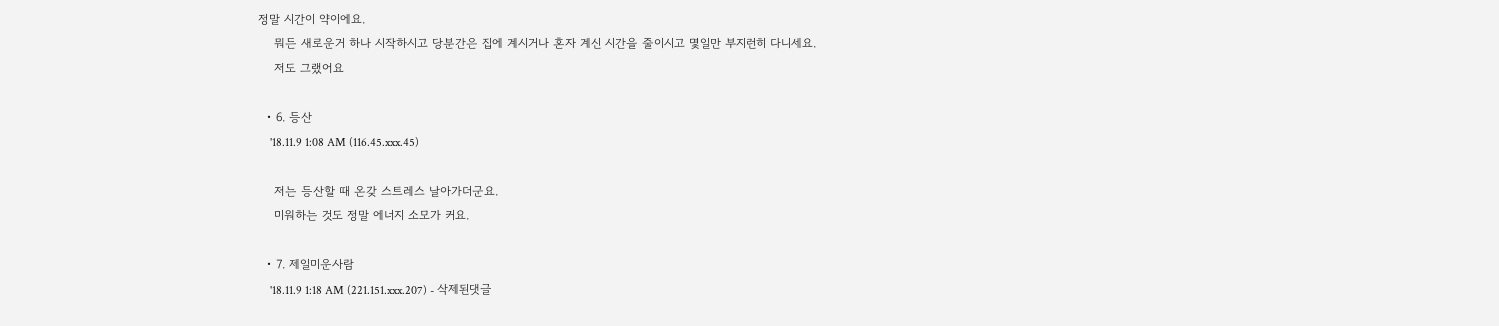정말 시간이 약이에요.
    뭐든 새로운거 하나 시작하시고 당분간은 집에 계시거나 혼자 계신 시간을 줄이시고 몇일만 부지런히 다니세요.
    저도 그랬어요

  • 6. 등산
    '18.11.9 1:08 AM (116.45.xxx.45)

    저는 등산할 때 온갖 스트레스 날아가더군요.
    미워하는 것도 정말 에너지 소모가 커요.

  • 7. 제일미운사람
    '18.11.9 1:18 AM (221.151.xxx.207) - 삭제된댓글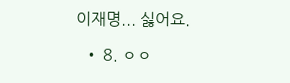이재명... 싫어요.

  • 8. ㅇㅇ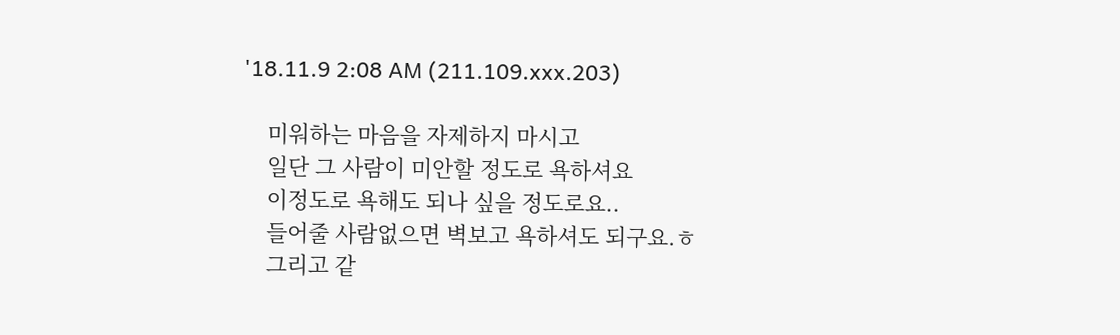'18.11.9 2:08 AM (211.109.xxx.203)

    미워하는 마음을 자제하지 마시고
    일단 그 사람이 미안할 정도로 욕하셔요
    이정도로 욕해도 되나 싶을 정도로요..
    들어줄 사람없으면 벽보고 욕하셔도 되구요.ㅎ
    그리고 같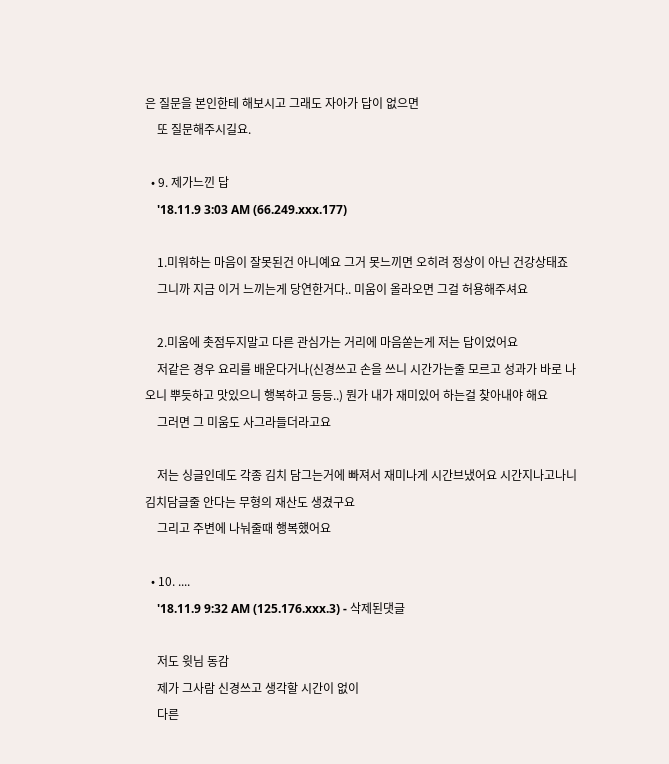은 질문을 본인한테 해보시고 그래도 자아가 답이 없으면
    또 질문해주시길요.

  • 9. 제가느낀 답
    '18.11.9 3:03 AM (66.249.xxx.177)

    1.미워하는 마음이 잘못된건 아니예요 그거 못느끼면 오히려 정상이 아닌 건강상태죠
    그니까 지금 이거 느끼는게 당연한거다.. 미움이 올라오면 그걸 허용해주셔요

    2.미움에 촛점두지말고 다른 관심가는 거리에 마음쏟는게 저는 답이었어요
    저같은 경우 요리를 배운다거나(신경쓰고 손을 쓰니 시간가는줄 모르고 성과가 바로 나오니 뿌듯하고 맛있으니 행복하고 등등..) 뭔가 내가 재미있어 하는걸 찾아내야 해요
    그러면 그 미움도 사그라들더라고요

    저는 싱글인데도 각종 김치 담그는거에 빠져서 재미나게 시간브냈어요 시간지나고나니 김치담글줄 안다는 무형의 재산도 생겼구요
    그리고 주변에 나눠줄때 행복했어요

  • 10. ....
    '18.11.9 9:32 AM (125.176.xxx.3) - 삭제된댓글

    저도 윗님 동감
    제가 그사람 신경쓰고 생각할 시간이 없이
    다른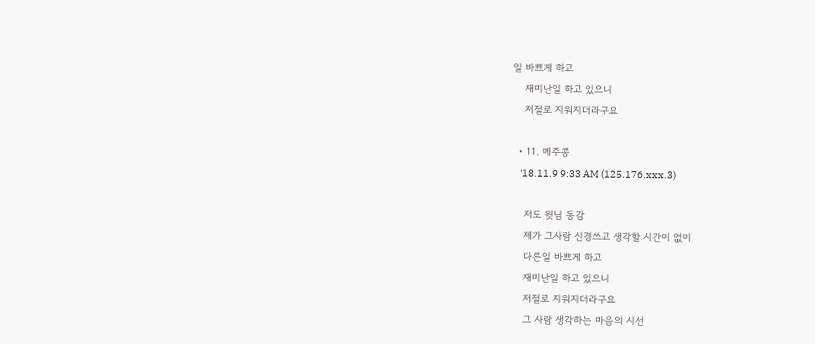일 바쁘게 하고
    재미난일 하고 있으니
    저절로 지워지더라구요

  • 11. 메주콩
    '18.11.9 9:33 AM (125.176.xxx.3)

    저도 윗님 동감
    제가 그사람 신경쓰고 생각할 시간이 없이
    다른일 바쁘게 하고
    재미난일 하고 있으니
    저절로 지워지더라구요
    그 사람 생각하는 마음의 시선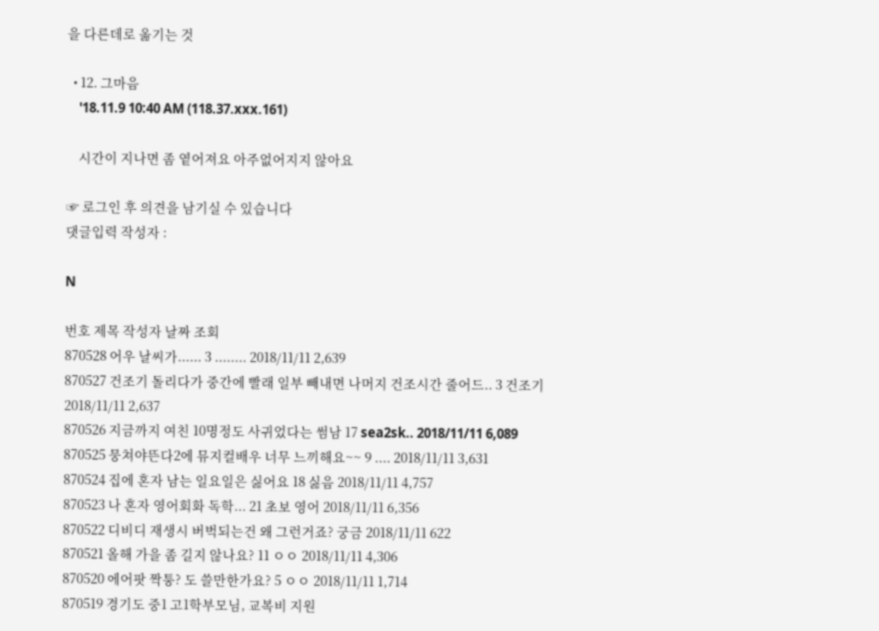을 다른데로 옮기는 것

  • 12. 그마음
    '18.11.9 10:40 AM (118.37.xxx.161)

    시간이 지나면 좀 옅어져요 아주없어지지 않아요

☞ 로그인 후 의견을 남기실 수 있습니다
댓글입력 작성자 :

N

번호 제목 작성자 날짜 조회
870528 어우 날씨가...... 3 ........ 2018/11/11 2,639
870527 건조기 돌리다가 중간에 빨래 일부 빼내면 나머지 건조시간 줄어드.. 3 건조기 2018/11/11 2,637
870526 지금까지 여친 10명정도 사귀었다는 썸남 17 sea2sk.. 2018/11/11 6,089
870525 뭉쳐야뜬다2에 뮤지컬배우 너무 느끼해요~~ 9 .... 2018/11/11 3,631
870524 집에 혼자 남는 일요일은 싫어요 18 싫음 2018/11/11 4,757
870523 나 혼자 영어회화 독학... 21 초보 영어 2018/11/11 6,356
870522 디비디 재생시 버벅되는건 왜 그런거죠? 궁금 2018/11/11 622
870521 올해 가을 좀 길지 않나요? 11 ㅇㅇ 2018/11/11 4,306
870520 에어팟 짝퉁? 도 쓸만한가요? 5 ㅇㅇ 2018/11/11 1,714
870519 경기도 중1 고1학부모님, 교복비 지원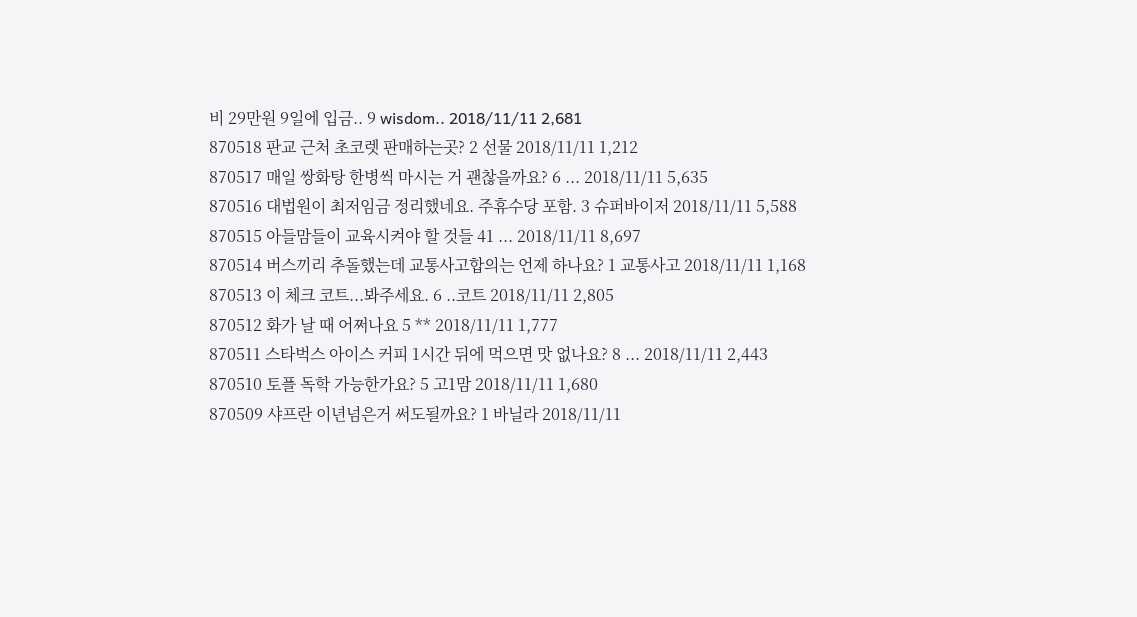비 29만원 9일에 입금.. 9 wisdom.. 2018/11/11 2,681
870518 판교 근처 초코렛 판매하는곳? 2 선물 2018/11/11 1,212
870517 매일 쌍화탕 한병씩 마시는 거 괜찮을까요? 6 ... 2018/11/11 5,635
870516 대법원이 최저임금 정리했네요. 주휴수당 포함. 3 슈퍼바이저 2018/11/11 5,588
870515 아들맘들이 교육시켜야 할 것들 41 ... 2018/11/11 8,697
870514 버스끼리 추돌했는데 교통사고합의는 언제 하나요? 1 교통사고 2018/11/11 1,168
870513 이 체크 코트...봐주세요. 6 ..코트 2018/11/11 2,805
870512 화가 날 때 어쩌나요 5 ** 2018/11/11 1,777
870511 스타벅스 아이스 커피 1시간 뒤에 먹으면 맛 없나요? 8 ... 2018/11/11 2,443
870510 토플 독학 가능한가요? 5 고1맘 2018/11/11 1,680
870509 샤프란 이년넘은거 써도될까요? 1 바닐라 2018/11/11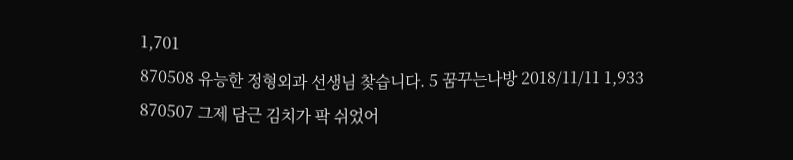1,701
870508 유능한 정형외과 선생님 찾습니다. 5 꿈꾸는나방 2018/11/11 1,933
870507 그제 담근 김치가 팍 쉬었어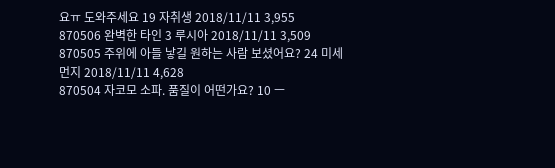요ㅠ 도와주세요 19 자취생 2018/11/11 3,955
870506 완벽한 타인 3 루시아 2018/11/11 3,509
870505 주위에 아들 낳길 원하는 사람 보셨어요? 24 미세먼지 2018/11/11 4,628
870504 자코모 소파. 품질이 어떤가요? 10 ㅡ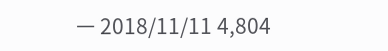ㅡ 2018/11/11 4,804